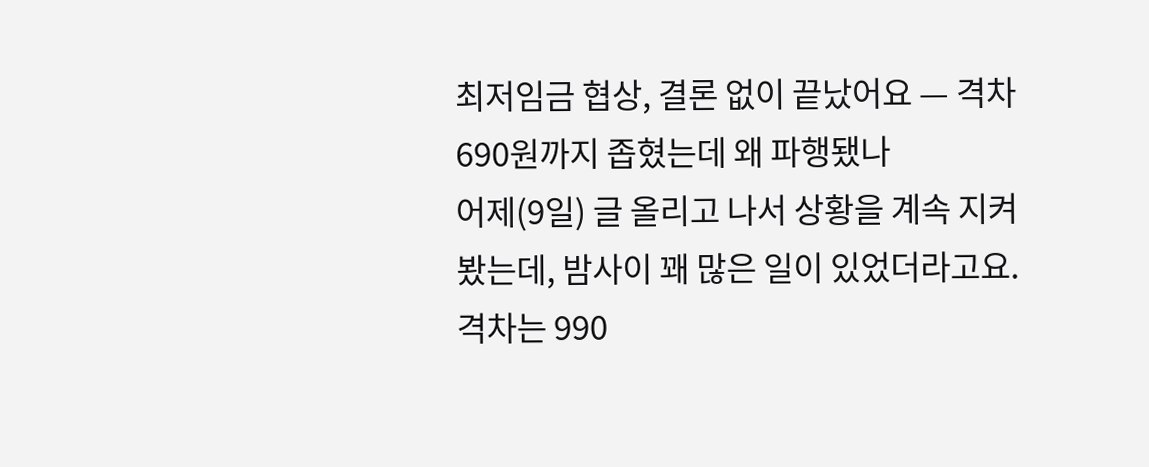최저임금 협상, 결론 없이 끝났어요 — 격차 690원까지 좁혔는데 왜 파행됐나
어제(9일) 글 올리고 나서 상황을 계속 지켜봤는데, 밤사이 꽤 많은 일이 있었더라고요. 격차는 990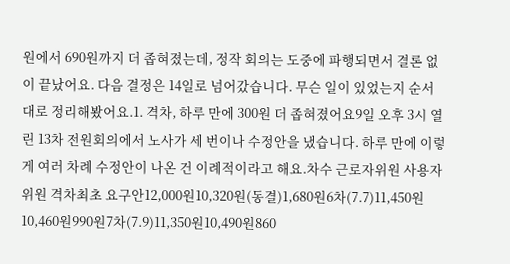원에서 690원까지 더 좁혀졌는데, 정작 회의는 도중에 파행되면서 결론 없이 끝났어요. 다음 결정은 14일로 넘어갔습니다. 무슨 일이 있었는지 순서대로 정리해봤어요.1. 격차, 하루 만에 300원 더 좁혀졌어요9일 오후 3시 열린 13차 전원회의에서 노사가 세 번이나 수정안을 냈습니다. 하루 만에 이렇게 여러 차례 수정안이 나온 건 이례적이라고 해요.차수 근로자위원 사용자위원 격차최초 요구안12,000원10,320원(동결)1,680원6차(7.7)11,450원10,460원990원7차(7.9)11,350원10,490원860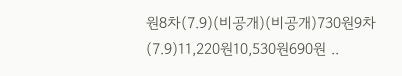원8차(7.9)(비공개)(비공개)730원9차(7.9)11,220원10,530원690원 ..